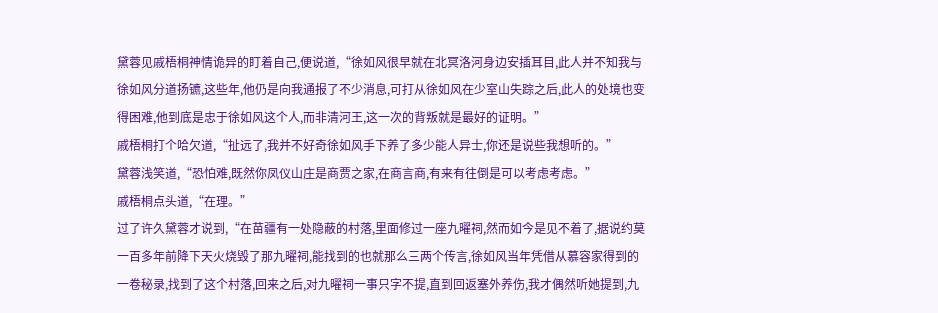黛蓉见戚梧桐神情诡异的盯着自己,便说道,“徐如风很早就在北冥洛河身边安插耳目,此人并不知我与徐如风分道扬镳,这些年,他仍是向我通报了不少消息,可打从徐如风在少室山失踪之后,此人的处境也变得困难,他到底是忠于徐如风这个人,而非清河王,这一次的背叛就是最好的证明。”
戚梧桐打个哈欠道,“扯远了,我并不好奇徐如风手下养了多少能人异士,你还是说些我想听的。”
黛蓉浅笑道,“恐怕难,既然你凤仪山庄是商贾之家,在商言商,有来有往倒是可以考虑考虑。”
戚梧桐点头道,“在理。”
过了许久黛蓉才说到,“在苗疆有一处隐蔽的村落,里面修过一座九曜祠,然而如今是见不着了,据说约莫一百多年前降下天火烧毁了那九曜祠,能找到的也就那么三两个传言,徐如风当年凭借从慕容家得到的一卷秘录,找到了这个村落,回来之后,对九曜祠一事只字不提,直到回返塞外养伤,我才偶然听她提到,九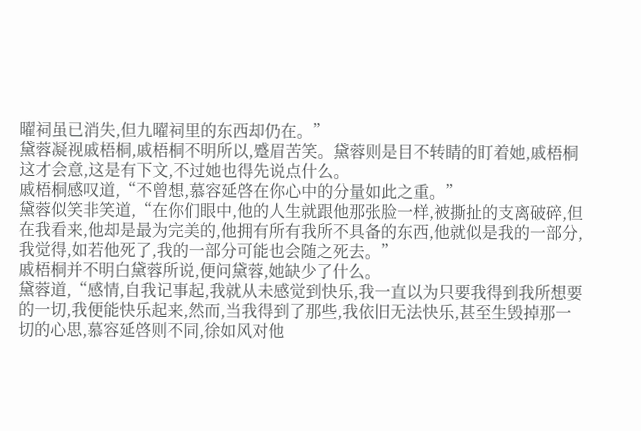曜祠虽已消失,但九曜祠里的东西却仍在。”
黛蓉凝视戚梧桐,戚梧桐不明所以,蹙眉苦笑。黛蓉则是目不转睛的盯着她,戚梧桐这才会意,这是有下文,不过她也得先说点什么。
戚梧桐感叹道,“不曾想,慕容延啓在你心中的分量如此之重。”
黛蓉似笑非笑道,“在你们眼中,他的人生就跟他那张脸一样,被撕扯的支离破碎,但在我看来,他却是最为完美的,他拥有所有我所不具备的东西,他就似是我的一部分,我觉得,如若他死了,我的一部分可能也会随之死去。”
戚梧桐并不明白黛蓉所说,便问黛蓉,她缺少了什么。
黛蓉道,“感情,自我记事起,我就从未感觉到快乐,我一直以为只要我得到我所想要的一切,我便能快乐起来,然而,当我得到了那些,我依旧无法快乐,甚至生毁掉那一切的心思,慕容延啓则不同,徐如风对他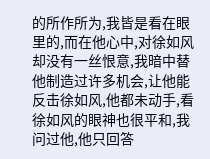的所作所为,我皆是看在眼里的,而在他心中,对徐如风却没有一丝恨意,我暗中替他制造过许多机会,让他能反击徐如风,他都未动手,看徐如风的眼神也很平和,我问过他,他只回答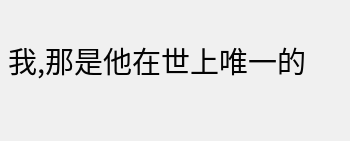我,那是他在世上唯一的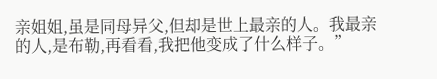亲姐姐,虽是同母异父,但却是世上最亲的人。我最亲的人,是布勒,再看看,我把他变成了什么样子。”